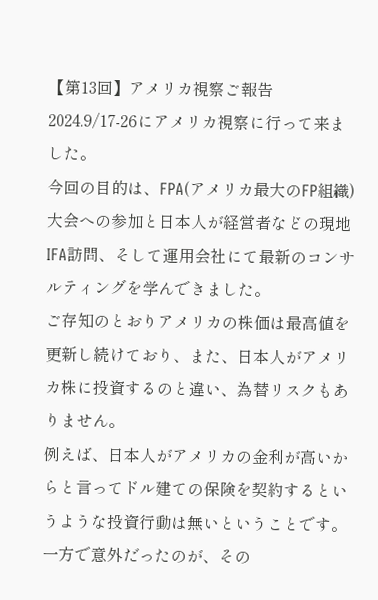【第13回】アメリカ視察ご報告
2024.9/17-26にアメリカ視察に行って来ました。
今回の目的は、FPA(アメリカ最大のFP組織)大会への参加と日本人が経営者などの現地IFA訪問、そして運用会社にて最新のコンサルティングを学んできました。
ご存知のとおりアメリカの株価は最高値を更新し続けており、また、日本人がアメリカ株に投資するのと違い、為替リスクもありません。
例えば、日本人がアメリカの金利が高いからと言ってドル建ての保険を契約するというような投資行動は無いということです。
一方で意外だったのが、その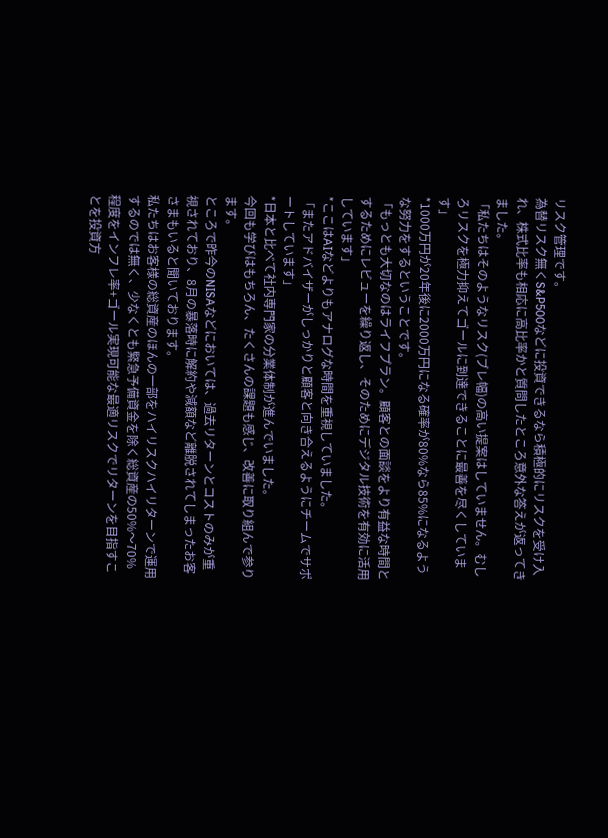リスク管理です。
為替リスク無くS&P500などに投資できるなら積極的にリスクを受け入れ、株式比率も相応に高比率かと質問したところ意外な答えが返ってきました。
「私たちはそのようなリスク(ブレ幅)の高い提案はしていません。むしろリスクを極力抑えてゴールに到達できることに最善を尽くしています」
*1000万円が20年後に2000万円になる確率が80%なら85%になるような努力をするということです。
「もっとも大切なのはライフプラン。顧客との面談をより有益な時間とするためにレビューを繰り返し、そのためにデジタル技術を有効に活用しています」
*ここはAIなどよりもアナログな時間を重視していました。
「またアドバイザーがしっかりと顧客と向き合えるようにチームでサポートしています」
*日本と比べて社内専門家の分業体制が進んでいました。
今回も学びはもちろん、たくさんの課題も感じ、改善に取り組んで参ります。
ところで昨今のNISAなどにおいては、過去リターンとコストのみが重視されており、8月の暴落時に解約や減額など離脱されてしまったお客さまもいると聞いております。
私たちはお客様の総資産のほんの一部をハイリスクハイリターンで運用するのでは無く、少なくとも緊急予備資金を除く総資産の50%〜70%程度をインフレ率+ゴール実現可能な最適リスクでリターンを目指すことを投資方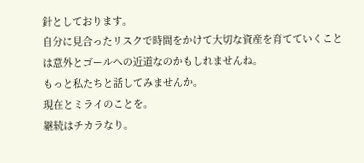針としております。
自分に見合ったリスクで時間をかけて大切な資産を育てていくことは意外とゴールへの近道なのかもしれませんね。
もっと私たちと話してみませんか。
現在とミライのことを。
継続はチカラなり。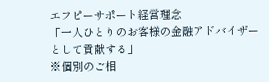エフピーサポート経営理念
「一人ひとりのお客様の金融アドバイザーとして貢献する」
※個別のご相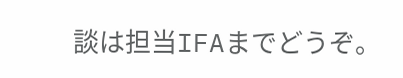談は担当IFAまでどうぞ。